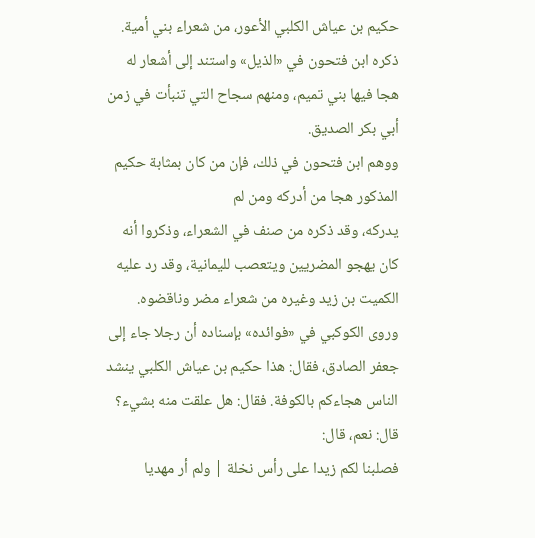حكيم بن عياش الكلبي الأعور، من شعراء بني أمية.
ذكره ابن فتحون في «الذيل» واستند إلى أشعار له هجا فيها بني تميم، ومنهم سجاح التي تنبأت في زمن أبي بكر الصديق.
ووهم ابن فتحون في ذلك، فإن من كان بمثابة حكيم المذكور هجا من أدركه ومن لم
يدركه، وقد ذكره من صنف في الشعراء، وذكروا أنه كان يهجو المضريين ويتعصب لليمانية، وقد رد عليه الكميت بن زيد وغيره من شعراء مضر وناقضوه.
وروى الكوكبي في «فوائده» بإسناده أن رجلا جاء إلى جعفر الصادق، فقال: هذا حكيم بن عياش الكلبي ينشد الناس هجاءكم بالكوفة. فقال: هل علقت منه بشيء؟ قال: نعم، قال:
فصلبنا لكم زيدا على رأس نخلة | ولم أر مهديا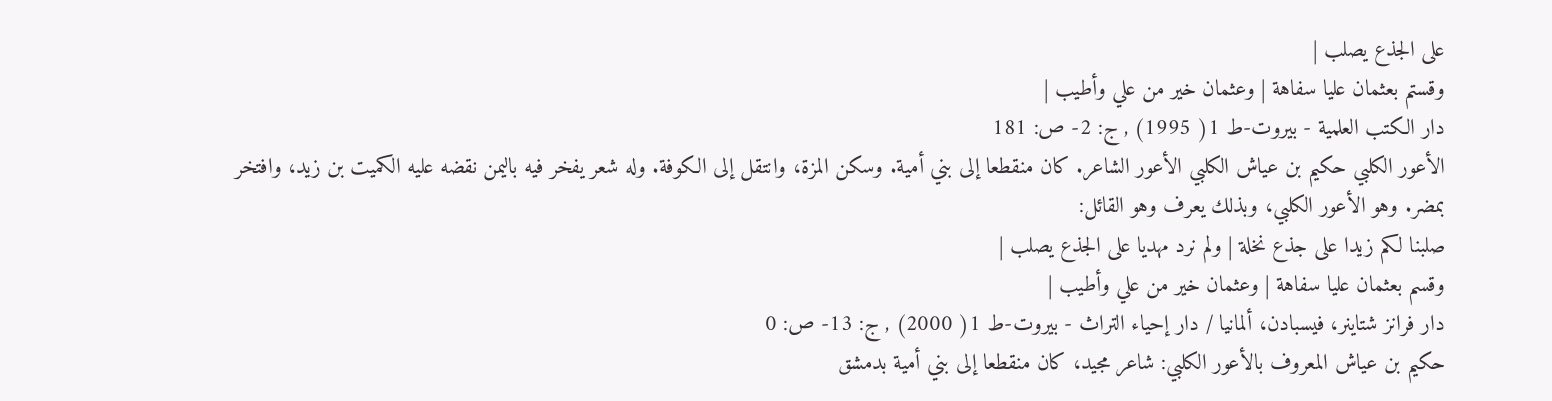على الجذع يصلب |
وقستم بعثمان عليا سفاهة | وعثمان خير من علي وأطيب |
دار الكتب العلمية - بيروت-ط 1( 1995) , ج: 2- ص: 181
الأعور الكلبي حكيم بن عياش الكلبي الأعور الشاعر. كان منقطعا إلى بني أمية. وسكن المزة، وانتقل إلى الكوفة. وله شعر يفخر فيه باليمن نقضه عليه الكميت بن زيد، وافتخر بمضر. وهو الأعور الكلبي، وبذلك يعرف وهو القائل:
صلبنا لكم زيدا على جذع نخلة | ولم نرد مهديا على الجذع يصلب |
وقسم بعثمان عليا سفاهة | وعثمان خير من علي وأطيب |
دار فرانز شتاينر، فيسبادن، ألمانيا / دار إحياء التراث - بيروت-ط 1( 2000) , ج: 13- ص: 0
حكيم بن عياش المعروف بالأعور الكلبي: شاعر مجيد، كان منقطعا إلى بني أمية بدمشق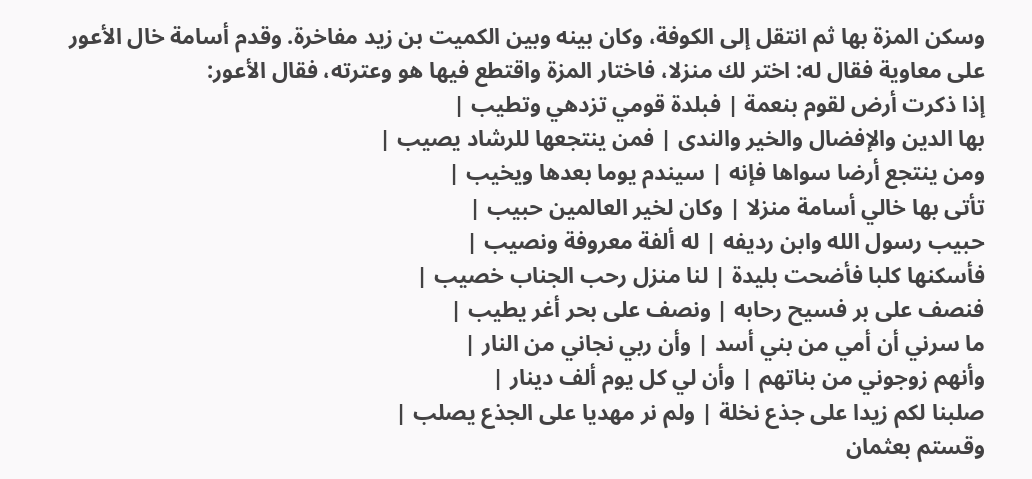وسكن المزة بها ثم انتقل إلى الكوفة، وكان بينه وبين الكميت بن زيد مفاخرة. وقدم أسامة خال الأعور على معاوية فقال له: اختر لك منزلا، فاختار المزة واقتطع فيها هو وعترته، فقال الأعور:
إذا ذكرت أرض لقوم بنعمة | فبلدة قومي تزدهي وتطيب |
بها الدين والإفضال والخير والندى | فمن ينتجعها للرشاد يصيب |
ومن ينتجع أرضا سواها فإنه | سيندم يوما بعدها ويخيب |
تأتى بها خالي أسامة منزلا | وكان لخير العالمين حبيب |
حبيب رسول الله وابن رديفه | له ألفة معروفة ونصيب |
فأسكنها كلبا فأضحت بليدة | لنا منزل رحب الجناب خصيب |
فنصف على بر فسيح رحابه | ونصف على بحر أغر يطيب |
ما سرني أن أمي من بني أسد | وأن ربي نجاني من النار |
وأنهم زوجوني من بناتهم | وأن لي كل يوم ألف دينار |
صلبنا لكم زيدا على جذع نخلة | ولم نر مهديا على الجذع يصلب |
وقستم بعثمان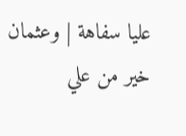عليا سفاهة | وعثمان خير من علي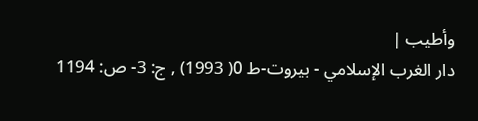وأطيب |
دار الغرب الإسلامي - بيروت-ط 0( 1993) , ج: 3- ص: 1194